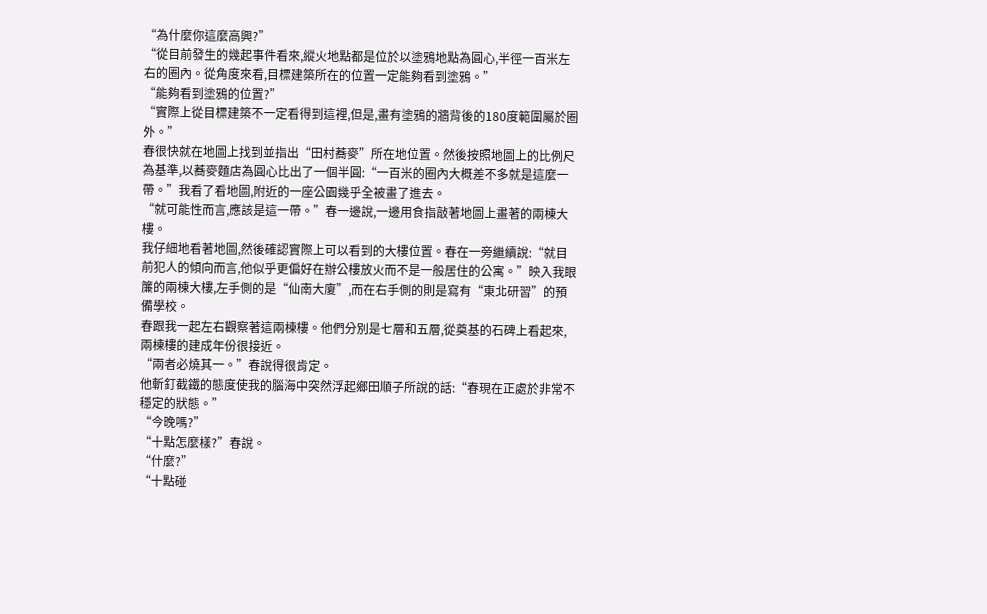“為什麼你這麼高興?”
“從目前發生的幾起事件看來,縱火地點都是位於以塗鴉地點為圓心,半徑一百米左右的圈內。從角度來看,目標建築所在的位置一定能夠看到塗鴉。”
“能夠看到塗鴉的位置?”
“實際上從目標建築不一定看得到這裡,但是,畫有塗鴉的牆背後的180度範圍屬於圈外。”
春很快就在地圖上找到並指出“田村蕎麥”所在地位置。然後按照地圖上的比例尺為基準,以蕎麥麵店為圓心比出了一個半圓:“一百米的圈內大概差不多就是這麼一帶。”我看了看地圖,附近的一座公園幾乎全被畫了進去。
“就可能性而言,應該是這一帶。”春一邊說,一邊用食指敲著地圖上畫著的兩棟大樓。
我仔細地看著地圖,然後確認實際上可以看到的大樓位置。春在一旁繼續說:“就目前犯人的傾向而言,他似乎更偏好在辦公樓放火而不是一般居住的公寓。”映入我眼簾的兩棟大樓,左手側的是“仙南大廈”,而在右手側的則是寫有“東北研習”的預備學校。
春跟我一起左右觀察著這兩棟樓。他們分別是七層和五層,從奠基的石碑上看起來,兩棟樓的建成年份很接近。
“兩者必燒其一。”春說得很肯定。
他斬釘截鐵的態度使我的腦海中突然浮起鄉田順子所說的話:“春現在正處於非常不穩定的狀態。”
“今晚嗎?”
“十點怎麼樣?”春說。
“什麼?”
“十點碰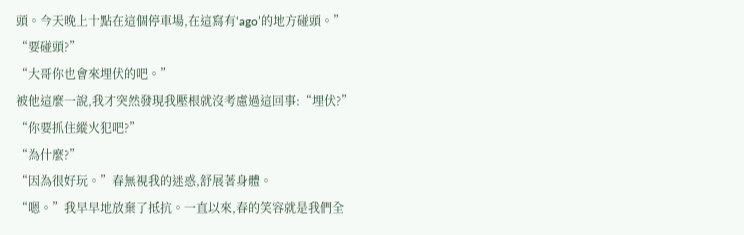頭。今天晚上十點在這個停車場,在這寫有‘ago’的地方碰頭。”
“要碰頭?”
“大哥你也會來埋伏的吧。”
被他這麼一說,我才突然發現我壓根就沒考慮過這回事:“埋伏?”
“你要抓住縱火犯吧?”
“為什麼?”
“因為很好玩。”春無視我的迷惑,舒展著身體。
“嗯。”我早早地放棄了抵抗。一直以來,春的笑容就是我們全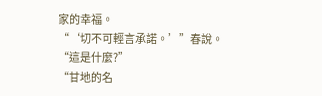家的幸福。
“‘切不可輕言承諾。’”春說。
“這是什麼?”
“甘地的名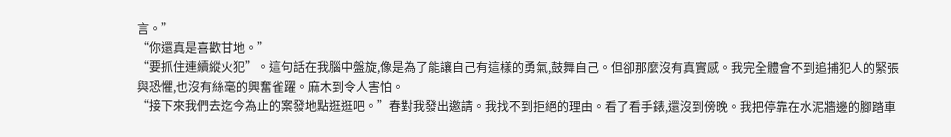言。”
“你還真是喜歡甘地。”
“要抓住連續縱火犯”。這句話在我腦中盤旋,像是為了能讓自己有這樣的勇氣,鼓舞自己。但卻那麼沒有真實感。我完全體會不到追捕犯人的緊張與恐懼,也沒有絲毫的興奮雀躍。麻木到令人害怕。
“接下來我們去迄今為止的案發地點逛逛吧。”春對我發出邀請。我找不到拒絕的理由。看了看手錶,還沒到傍晚。我把停靠在水泥牆邊的腳踏車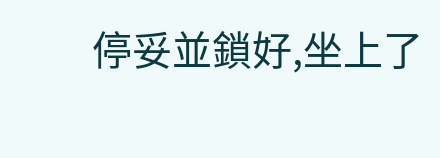停妥並鎖好,坐上了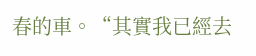春的車。“其實我已經去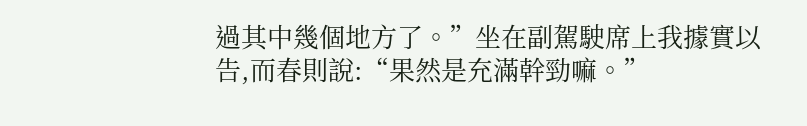過其中幾個地方了。”坐在副駕駛席上我據實以告,而春則說:“果然是充滿幹勁嘛。”